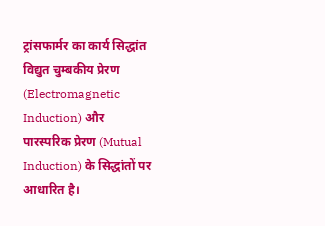ट्रांसफार्मर का कार्य सिद्धांत विद्युत चुम्बकीय प्रेरण (Electromagnetic Induction) और पारस्परिक प्रेरण (Mutual Induction) के सिद्धांतों पर आधारित है।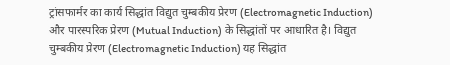ट्रांसफार्मर का कार्य सिद्धांत विद्युत चुम्बकीय प्रेरण (Electromagnetic Induction) और पारस्परिक प्रेरण (Mutual Induction) के सिद्धांतों पर आधारित है। विद्युत चुम्बकीय प्रेरण (Electromagnetic Induction) यह सिद्धांत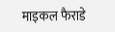माइकल फैराडे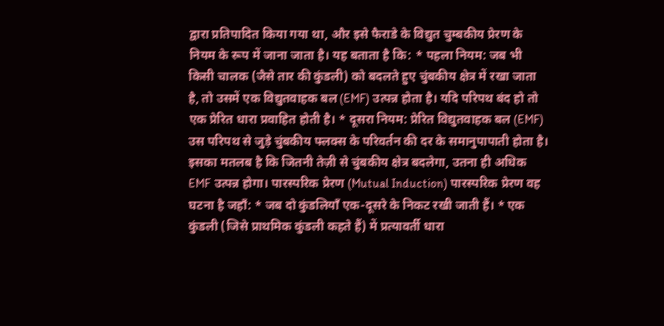द्वारा प्रतिपादित किया गया था, और इसे फैराडे के विद्युत चुम्बकीय प्रेरण के नियम के रूप में जाना जाता है। यह बताता है कि: * पहला नियम: जब भी किसी चालक (जैसे तार की कुंडली) को बदलते हुए चुंबकीय क्षेत्र में रखा जाता है, तो उसमें एक विद्युतवाहक बल (EMF) उत्पन्न होता है। यदि परिपथ बंद हो तो एक प्रेरित धारा प्रवाहित होती है। * दूसरा नियम: प्रेरित विद्युतवाहक बल (EMF) उस परिपथ से जुड़े चुंबकीय फ्लक्स के परिवर्तन की दर के समानुपापाती होता है। इसका मतलब है कि जितनी तेज़ी से चुंबकीय क्षेत्र बदलेगा, उतना ही अधिक EMF उत्पन्न होगा। पारस्परिक प्रेरण (Mutual Induction) पारस्परिक प्रेरण वह घटना है जहाँ: * जब दो कुंडलियाँ एक-दूसरे के निकट रखी जाती हैं। * एक कुंडली (जिसे प्राथमिक कुंडली कहते हैं) में प्रत्यावर्ती धारा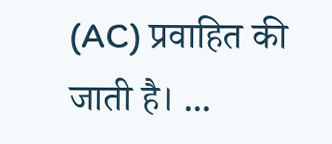(AC) प्रवाहित की जाती है। ...